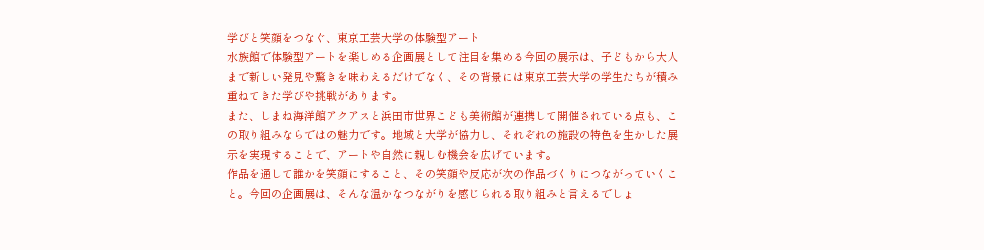学びと笑顔をつなぐ、東京工芸大学の体験型アート
水族館で体験型アートを楽しめる企画展として注目を集める今回の展示は、子どもから大人まで新しい発見や驚きを味わえるだけでなく、その背景には東京工芸大学の学生たちが積み重ねてきた学びや挑戦があります。
また、しまね海洋館アクアスと浜田市世界こども美術館が連携して開催されている点も、この取り組みならではの魅力です。地域と大学が協力し、それぞれの施設の特色を生かした展示を実現することで、アートや自然に親しむ機会を広げています。
作品を通して誰かを笑顔にすること、その笑顔や反応が次の作品づくりにつながっていくこと。今回の企画展は、そんな温かなつながりを感じられる取り組みと言えるでしょ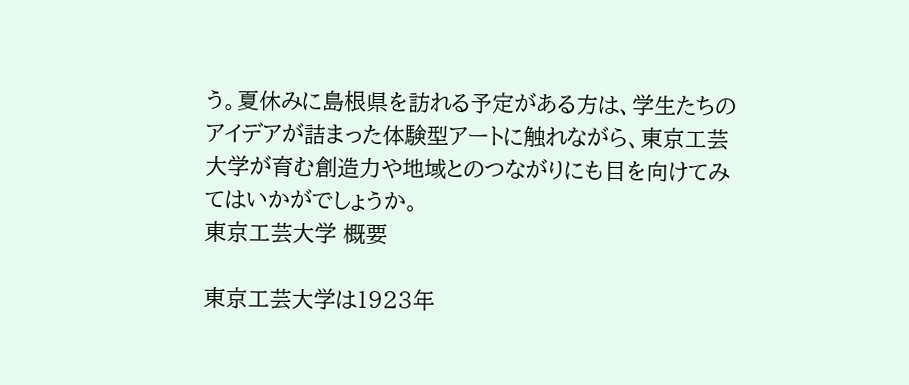う。夏休みに島根県を訪れる予定がある方は、学生たちのアイデアが詰まった体験型アートに触れながら、東京工芸大学が育む創造力や地域とのつながりにも目を向けてみてはいかがでしょうか。
東京工芸大学 概要

東京工芸大学は1923年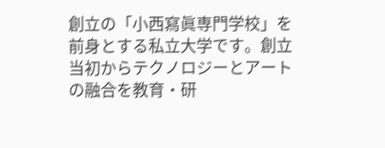創立の「小西寫眞専門学校」を前身とする私立大学です。創立当初からテクノロジーとアートの融合を教育・研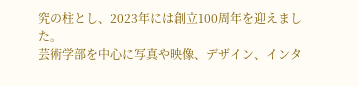究の柱とし、2023年には創立100周年を迎えました。
芸術学部を中心に写真や映像、デザイン、インタ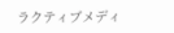ラクティブメディ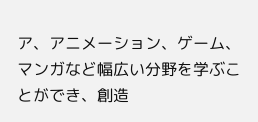ア、アニメーション、ゲーム、マンガなど幅広い分野を学ぶことができ、創造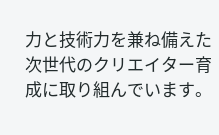力と技術力を兼ね備えた次世代のクリエイター育成に取り組んでいます。